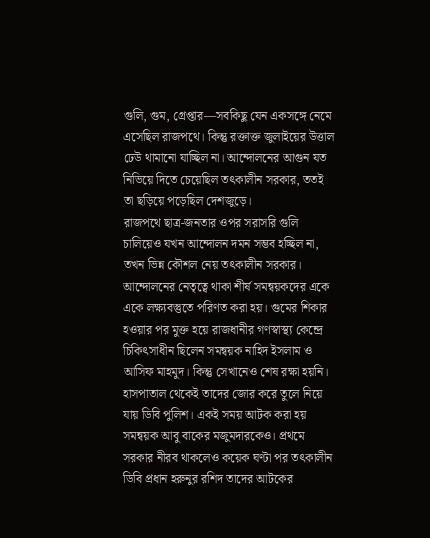গুলি, গুম, গ্রেপ্তার—সবকিছু যেন একসঙ্গে নেমে এসেছিল রাজপথে। কিন্তু রক্তাক্ত জুলাইয়ের উত্তাল ঢেউ থামানো যাচ্ছিল না। আন্দোলনের আগুন যত নিভিয়ে দিতে চেয়েছিল তৎকালীন সরকার, ততই তা ছড়িয়ে পড়েছিল দেশজুড়ে।
রাজপথে ছাত্র-জনতার ওপর সরাসরি গুলি চালিয়েও যখন আন্দোলন দমন সম্ভব হচ্ছিল না, তখন ভিন্ন কৌশল নেয় তৎকালীন সরকার। আন্দোলনের নেতৃত্বে থাকা শীর্ষ সমন্বয়কদের একে একে লক্ষ্যবস্তুতে পরিণত করা হয়। গুমের শিকার হওয়ার পর মুক্ত হয়ে রাজধানীর গণস্বাস্থ্য কেন্দ্রে চিকিৎসাধীন ছিলেন সমন্বয়ক নাহিদ ইসলাম ও আসিফ মাহমুদ। কিন্তু সেখানেও শেষ রক্ষা হয়নি।
হাসপাতাল থেকেই তাদের জোর করে তুলে নিয়ে যায় ডিবি পুলিশ। একই সময় আটক করা হয় সমন্বয়ক আবু বাকের মজুমদারকেও। প্রথমে সরকার নীরব থাকলেও কয়েক ঘণ্টা পর তৎকালীন ডিবি প্রধান হরুনুর রশিদ তাদের আটকের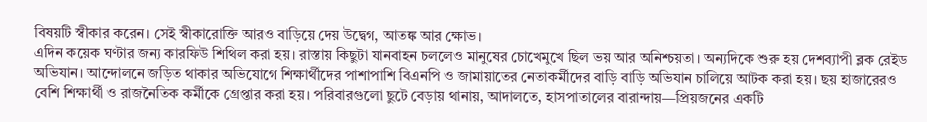বিষয়টি স্বীকার করেন। সেই স্বীকারোক্তি আরও বাড়িয়ে দেয় উদ্বেগ, আতঙ্ক আর ক্ষোভ।
এদিন কয়েক ঘণ্টার জন্য কারফিউ শিথিল করা হয়। রাস্তায় কিছুটা যানবাহন চললেও মানুষের চোখেমুখে ছিল ভয় আর অনিশ্চয়তা। অন্যদিকে শুরু হয় দেশব্যাপী ব্লক রেইড অভিযান। আন্দোলনে জড়িত থাকার অভিযোগে শিক্ষার্থীদের পাশাপাশি বিএনপি ও জামায়াতের নেতাকর্মীদের বাড়ি বাড়ি অভিযান চালিয়ে আটক করা হয়। ছয় হাজারেরও বেশি শিক্ষার্থী ও রাজনৈতিক কর্মীকে গ্রেপ্তার করা হয়। পরিবারগুলো ছুটে বেড়ায় থানায়, আদালতে, হাসপাতালের বারান্দায়—প্রিয়জনের একটি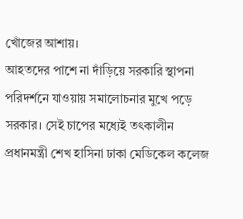খোঁজের আশায়।
আহতদের পাশে না দাঁড়িয়ে সরকারি স্থাপনা পরিদর্শনে যাওয়ায় সমালোচনার মুখে পড়ে সরকার। সেই চাপের মধ্যেই তৎকালীন প্রধানমন্ত্রী শেখ হাসিনা ঢাকা মেডিকেল কলেজ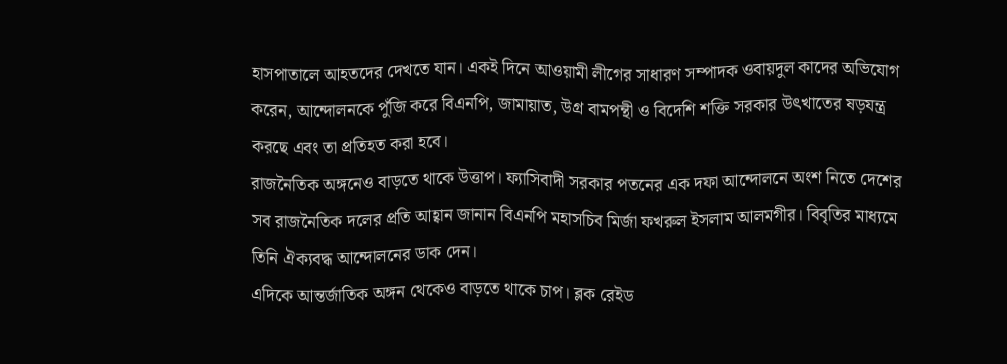হাসপাতালে আহতদের দেখতে যান। একই দিনে আওয়ামী লীগের সাধারণ সম্পাদক ওবায়দুল কাদের অভিযোগ করেন, আন্দোলনকে পুঁজি করে বিএনপি, জামায়াত, উগ্র বামপন্থী ও বিদেশি শক্তি সরকার উৎখাতের ষড়যন্ত্র করছে এবং তা প্রতিহত করা হবে।
রাজনৈতিক অঙ্গনেও বাড়তে থাকে উত্তাপ। ফ্যাসিবাদী সরকার পতনের এক দফা আন্দোলনে অংশ নিতে দেশের সব রাজনৈতিক দলের প্রতি আহ্বান জানান বিএনপি মহাসচিব মির্জা ফখরুল ইসলাম আলমগীর। বিবৃতির মাধ্যমে তিনি ঐক্যবদ্ধ আন্দোলনের ডাক দেন।
এদিকে আন্তর্জাতিক অঙ্গন থেকেও বাড়তে থাকে চাপ। ব্লক রেইড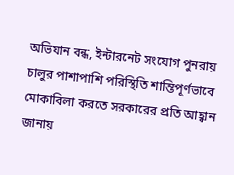অভিযান বন্ধ, ইন্টারনেট সংযোগ পুনরায় চালুর পাশাপাশি পরিস্থিতি শান্তিপূর্ণভাবে মোকাবিলা করতে সরকারের প্রতি আহ্বান জানায়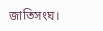জাতিসংঘ।